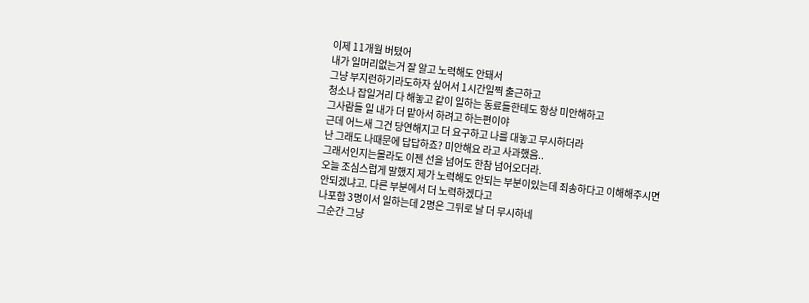이제 11개월 버텼어
내가 일머리없는거 잘 알고 노력해도 안돼서
그냥 부지런하기라도하자 싶어서 1시간일찍 출근하고
청소나 잡일거리 다 해놓고 같이 일하는 동료들한테도 항상 미안해하고
그사람들 일 내가 더 맡아서 하려고 하는편이야
근데 어느새 그건 당연해지고 더 요구하고 나를 대놓고 무시하더라
난 그래도 나때문에 답답하죠? 미안해요 라고 사과했음..
그래서인지는몰라도 이젠 선을 넘어도 한참 넘어오더라.
오늘 조심스럽게 말했지 제가 노력해도 안되는 부분이있는데 죄송하다고 이해해주시면 안되겠냐고. 다른 부분에서 더 노력하겠다고
나포함 3명이서 일하는데 2명은 그뒤로 날 더 무시하네
그순간 그냥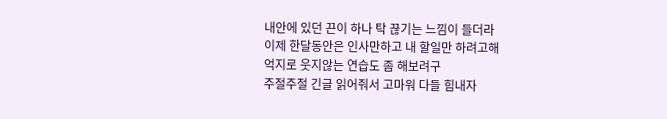내안에 있던 끈이 하나 탁 끊기는 느낌이 들더라
이제 한달동안은 인사만하고 내 할일만 하려고해
억지로 웃지않는 연습도 좀 해보려구
주절주절 긴글 읽어줘서 고마워 다들 힘내자